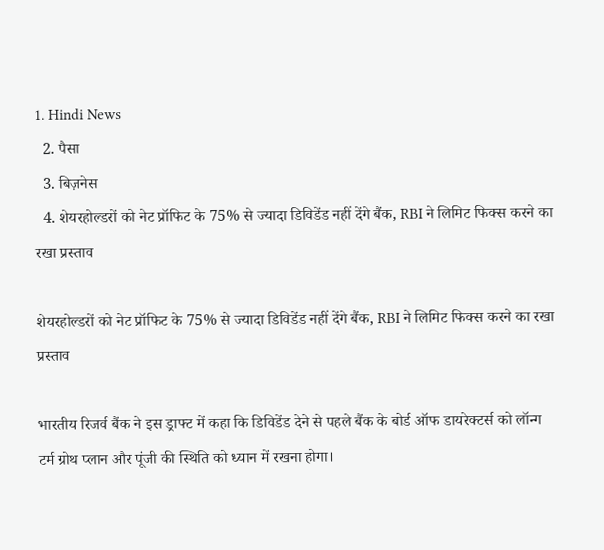1. Hindi News
  2. पैसा
  3. बिज़नेस
  4. शेयरहोल्डरों को नेट प्रॉफिट के 75% से ज्यादा डिविडेंड नहीं देंगे बैंक, RBI ने लिमिट फिक्स करने का रखा प्रस्ताव

शेयरहोल्डरों को नेट प्रॉफिट के 75% से ज्यादा डिविडेंड नहीं देंगे बैंक, RBI ने लिमिट फिक्स करने का रखा प्रस्ताव

भारतीय रिजर्व बैंक ने इस ड्राफ्ट में कहा कि डिविडेंड देने से पहले बैंक के बोर्ड ऑफ डायरेक्टर्स को लॉन्ग टर्म ग्रोथ प्लान और पूंजी की स्थिति को ध्यान में रखना होगा।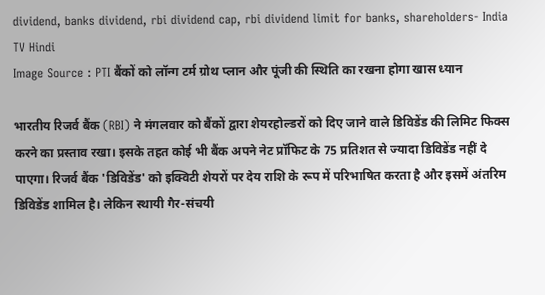dividend, banks dividend, rbi dividend cap, rbi dividend limit for banks, shareholders- India TV Hindi
Image Source : PTI बैंकों को लॉन्ग टर्म ग्रोथ प्लान और पूंजी की स्थिति का रखना होगा खास ध्यान

भारतीय रिजर्व बैंक (RBI) ने मंगलवार को बैंकों द्वारा शेयरहोल्डरों को दिए जाने वाले डिविडेंड की लिमिट फिक्स करने का प्रस्ताव रखा। इसके तहत कोई भी बैंक अपने नेट प्रॉफिट के 75 प्रतिशत से ज्यादा डिविडेंड नहीं दे पाएगा। रिजर्व बैंक 'डिविडेंड' को इक्विटी शेयरों पर देय राशि के रूप में परिभाषित करता है और इसमें अंतरिम डिविडेंड शामिल है। लेकिन स्थायी गैर-संचयी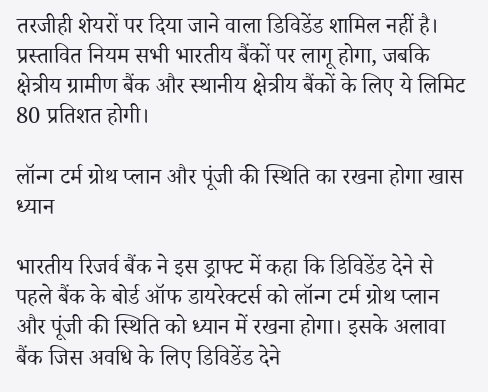तरजीही शेयरों पर दिया जाने वाला डिविडेंड शामिल नहीं है। प्रस्तावित नियम सभी भारतीय बैंकों पर लागू होगा, जबकि क्षेत्रीय ग्रामीण बैंक और स्थानीय क्षेत्रीय बैंकों के लिए ये लिमिट 80 प्रतिशत होगी।

लॉन्ग टर्म ग्रोथ प्लान और पूंजी की स्थिति का रखना होगा खास ध्यान

भारतीय रिजर्व बैंक ने इस ड्राफ्ट में कहा कि डिविडेंड देने से पहले बैंक के बोर्ड ऑफ डायरेक्टर्स को लॉन्ग टर्म ग्रोथ प्लान और पूंजी की स्थिति को ध्यान में रखना होगा। इसके अलावा बैंक जिस अवधि के लिए डिविडेंड देने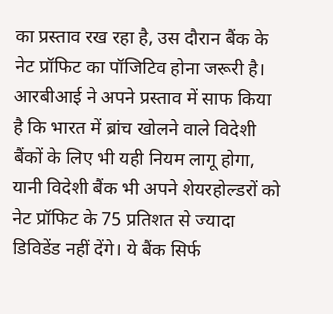का प्रस्ताव रख रहा है, उस दौरान बैंक के नेट प्रॉफिट का पॉजिटिव होना जरूरी है। आरबीआई ने अपने प्रस्ताव में साफ किया है कि भारत में ब्रांच खोलने वाले विदेशी बैंकों के लिए भी यही नियम लागू होगा, यानी विदेशी बैंक भी अपने शेयरहोल्डरों को नेट प्रॉफिट के 75 प्रतिशत से ज्यादा डिविडेंड नहीं देंगे। ये बैंक सिर्फ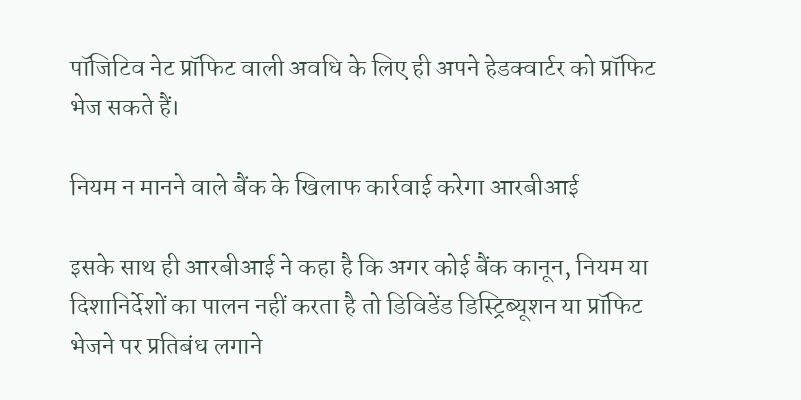पॉजिटिव नेट प्रॉफिट वाली अवधि के लिए ही अपने हेडक्वार्टर को प्रॉफिट भेज सकते हैं।

नियम न मानने वाले बैंक के खिलाफ कार्रवाई करेगा आरबीआई

इसके साथ ही आरबीआई ने कहा है कि अगर कोई बैंक कानून, नियम या दिशानिर्देशों का पालन नहीं करता है तो डिविडेंड डिस्ट्रिब्यूशन या प्रॉफिट भेजने पर प्रतिबंध लगाने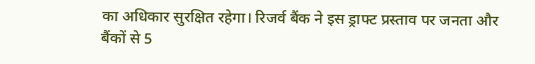का अधिकार सुरक्षित रहेगा। रिजर्व बैंक ने इस ड्राफ्ट प्रस्ताव पर जनता और बैंकों से 5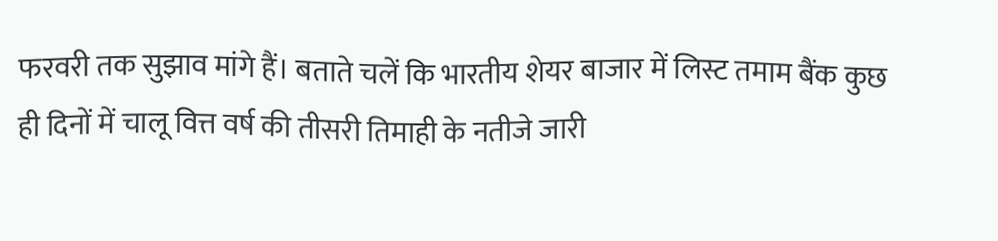फरवरी तक सुझाव मांगे हैं। बताते चलें कि भारतीय शेयर बाजार में लिस्ट तमाम बैंक कुछ ही दिनों में चालू वित्त वर्ष की तीसरी तिमाही के नतीजे जारी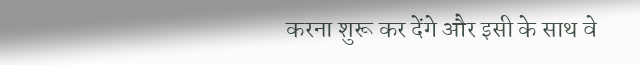करना शुरू कर देंगे और इसी के साथ वे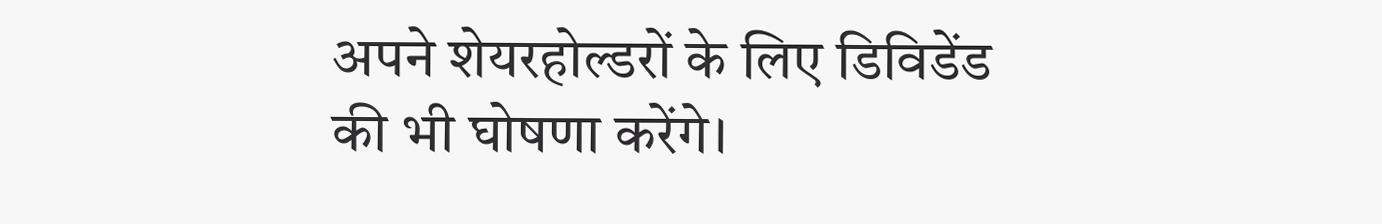अपने शेयरहोल्डरों के लिए डिविडेंड की भी घोषणा करेंगे।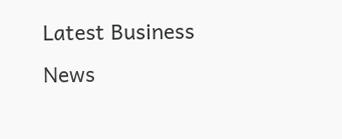Latest Business News